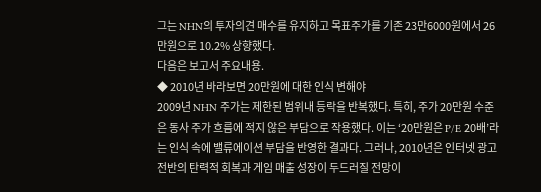그는 NHN의 투자의견 매수를 유지하고 목표주가를 기존 23만6000원에서 26만원으로 10.2% 상향했다.
다음은 보고서 주요내용.
◆ 2010년 바라보면 20만원에 대한 인식 변해야
2009년 NHN 주가는 제한된 범위내 등락을 반복했다. 특히, 주가 20만원 수준은 동사 주가 흐름에 적지 않은 부담으로 작용했다. 이는 ‘20만원은 P/E 20배’라는 인식 속에 밸류에이션 부담을 반영한 결과다. 그러나, 2010년은 인터넷 광고 전반의 탄력적 회복과 게임 매출 성장이 두드러질 전망이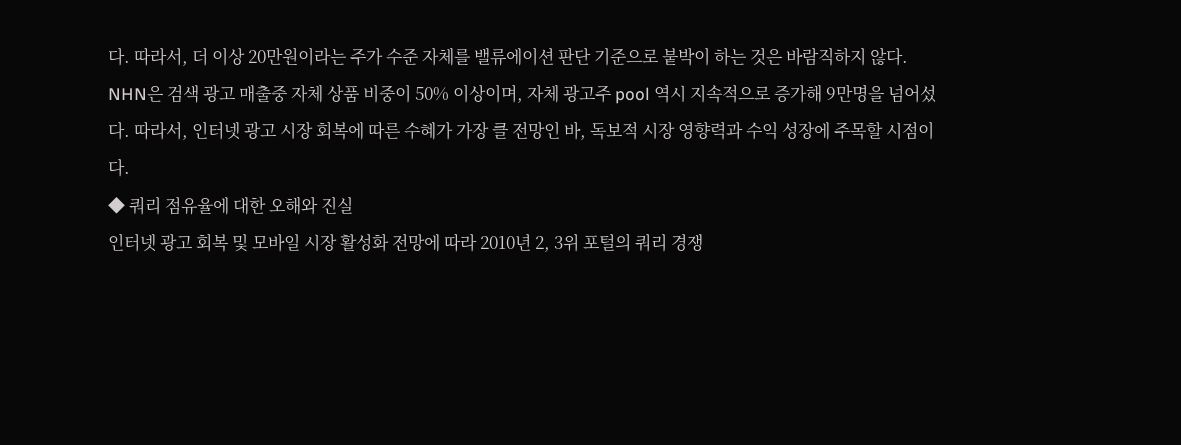다. 따라서, 더 이상 20만원이라는 주가 수준 자체를 밸류에이션 판단 기준으로 붙박이 하는 것은 바람직하지 않다. NHN은 검색 광고 매출중 자체 상품 비중이 50% 이상이며, 자체 광고주 pool 역시 지속적으로 증가해 9만명을 넘어섰다. 따라서, 인터넷 광고 시장 회복에 따른 수혜가 가장 클 전망인 바, 독보적 시장 영향력과 수익 성장에 주목할 시점이다.
◆ 쿼리 점유율에 대한 오해와 진실
인터넷 광고 회복 및 모바일 시장 활성화 전망에 따라 2010년 2, 3위 포털의 쿼리 경쟁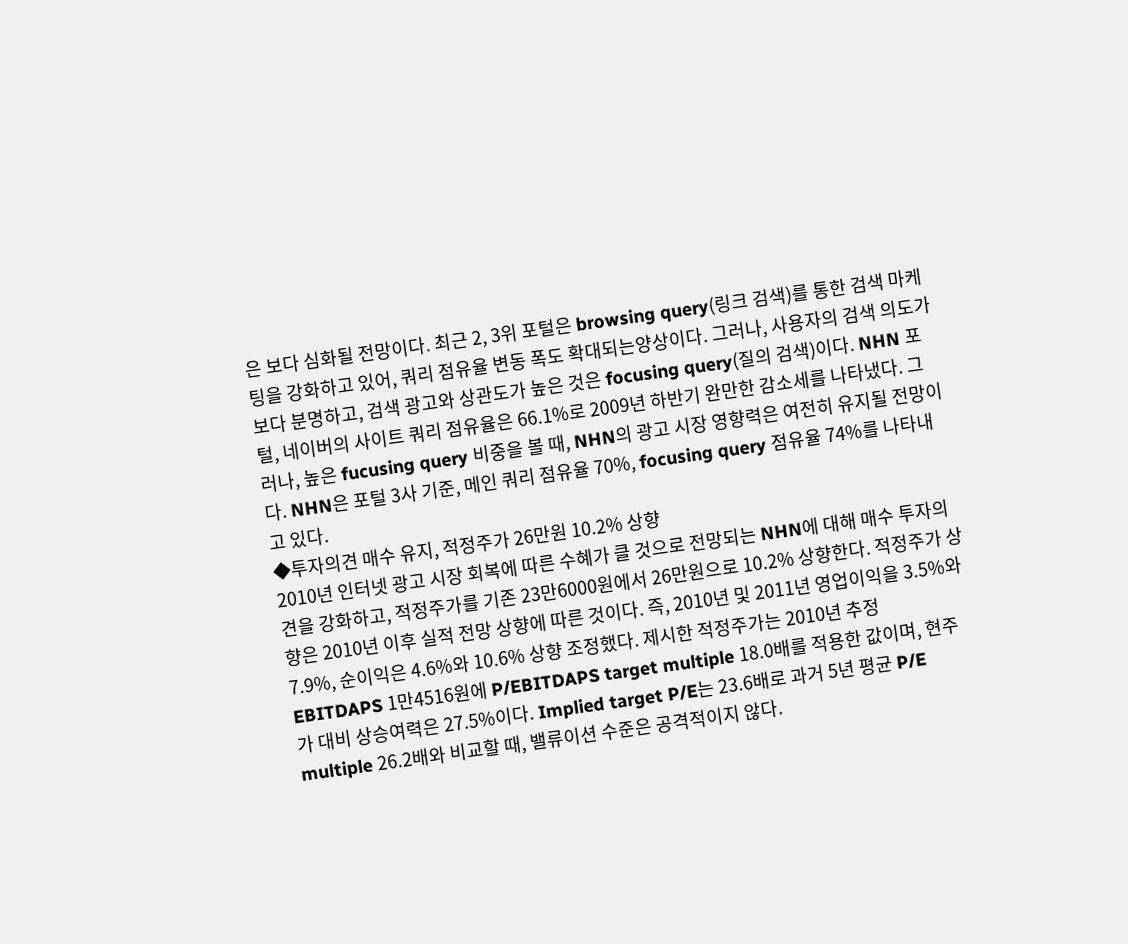은 보다 심화될 전망이다. 최근 2, 3위 포털은 browsing query(링크 검색)를 통한 검색 마케팅을 강화하고 있어, 쿼리 점유율 변동 폭도 확대되는양상이다. 그러나, 사용자의 검색 의도가 보다 분명하고, 검색 광고와 상관도가 높은 것은 focusing query(질의 검색)이다. NHN 포털, 네이버의 사이트 쿼리 점유율은 66.1%로 2009년 하반기 완만한 감소세를 나타냈다. 그러나, 높은 fucusing query 비중을 볼 때, NHN의 광고 시장 영향력은 여전히 유지될 전망이다. NHN은 포털 3사 기준, 메인 쿼리 점유율 70%, focusing query 점유율 74%를 나타내고 있다.
◆투자의견 매수 유지, 적정주가 26만원 10.2% 상향
2010년 인터넷 광고 시장 회복에 따른 수혜가 클 것으로 전망되는 NHN에 대해 매수 투자의견을 강화하고, 적정주가를 기존 23만6000원에서 26만원으로 10.2% 상향한다. 적정주가 상향은 2010년 이후 실적 전망 상향에 따른 것이다. 즉, 2010년 및 2011년 영업이익을 3.5%와 7.9%, 순이익은 4.6%와 10.6% 상향 조정했다. 제시한 적정주가는 2010년 추정 EBITDAPS 1만4516원에 P/EBITDAPS target multiple 18.0배를 적용한 값이며, 현주가 대비 상승여력은 27.5%이다. Implied target P/E는 23.6배로 과거 5년 평균 P/E multiple 26.2배와 비교할 때, 밸류이션 수준은 공격적이지 않다.